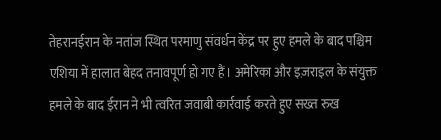तेहरानईरान के नतांज स्थित परमाणु संवर्धन केंद्र पर हुए हमले के बाद पश्चिम एशिया में हालात बेहद तनावपूर्ण हो गए हैं। अमेरिका और इज़राइल के संयुक्त हमले के बाद ईरान ने भी त्वरित जवाबी कार्रवाई करते हुए सख्त रुख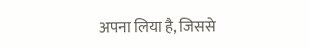अपना लिया है, जिससे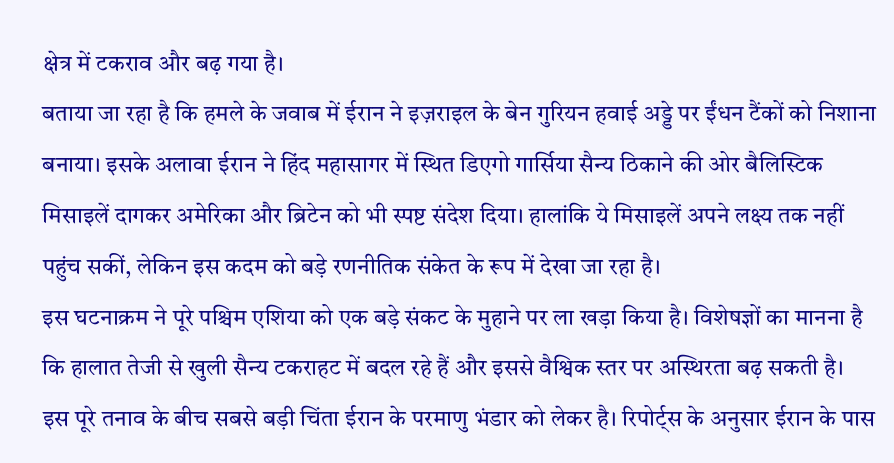क्षेत्र में टकराव और बढ़ गया है।
बताया जा रहा है कि हमले के जवाब में ईरान ने इज़राइल के बेन गुरियन हवाई अड्डे पर ईंधन टैंकों को निशाना बनाया। इसके अलावा ईरान ने हिंद महासागर में स्थित डिएगो गार्सिया सैन्य ठिकाने की ओर बैलिस्टिक मिसाइलें दागकर अमेरिका और ब्रिटेन को भी स्पष्ट संदेश दिया। हालांकि ये मिसाइलें अपने लक्ष्य तक नहीं पहुंच सकीं, लेकिन इस कदम को बड़े रणनीतिक संकेत के रूप में देखा जा रहा है।
इस घटनाक्रम ने पूरे पश्चिम एशिया को एक बड़े संकट के मुहाने पर ला खड़ा किया है। विशेषज्ञों का मानना है कि हालात तेजी से खुली सैन्य टकराहट में बदल रहे हैं और इससे वैश्विक स्तर पर अस्थिरता बढ़ सकती है।
इस पूरे तनाव के बीच सबसे बड़ी चिंता ईरान के परमाणु भंडार को लेकर है। रिपोर्ट्स के अनुसार ईरान के पास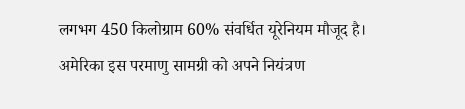लगभग 450 किलोग्राम 60% संवर्धित यूरेनियम मौजूद है। अमेरिका इस परमाणु सामग्री को अपने नियंत्रण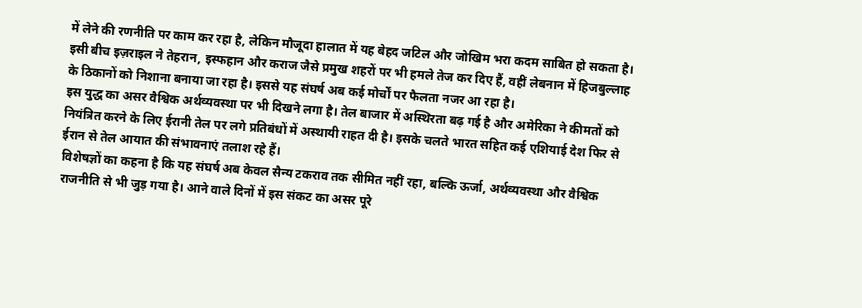में लेने की रणनीति पर काम कर रहा है, लेकिन मौजूदा हालात में यह बेहद जटिल और जोखिम भरा कदम साबित हो सकता है।
इसी बीच इज़राइल ने तेहरान, इस्फहान और कराज जैसे प्रमुख शहरों पर भी हमले तेज कर दिए हैं, वहीं लेबनान में हिजबुल्लाह के ठिकानों को निशाना बनाया जा रहा है। इससे यह संघर्ष अब कई मोर्चों पर फैलता नजर आ रहा है।
इस युद्ध का असर वैश्विक अर्थव्यवस्था पर भी दिखने लगा है। तेल बाजार में अस्थिरता बढ़ गई है और अमेरिका ने कीमतों को नियंत्रित करने के लिए ईरानी तेल पर लगे प्रतिबंधों में अस्थायी राहत दी है। इसके चलते भारत सहित कई एशियाई देश फिर से ईरान से तेल आयात की संभावनाएं तलाश रहे हैं।
विशेषज्ञों का कहना है कि यह संघर्ष अब केवल सैन्य टकराव तक सीमित नहीं रहा, बल्कि ऊर्जा, अर्थव्यवस्था और वैश्विक राजनीति से भी जुड़ गया है। आने वाले दिनों में इस संकट का असर पूरे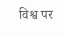विश्व पर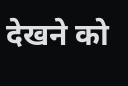देखने को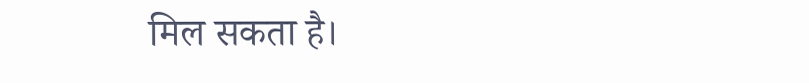मिल सकता है।